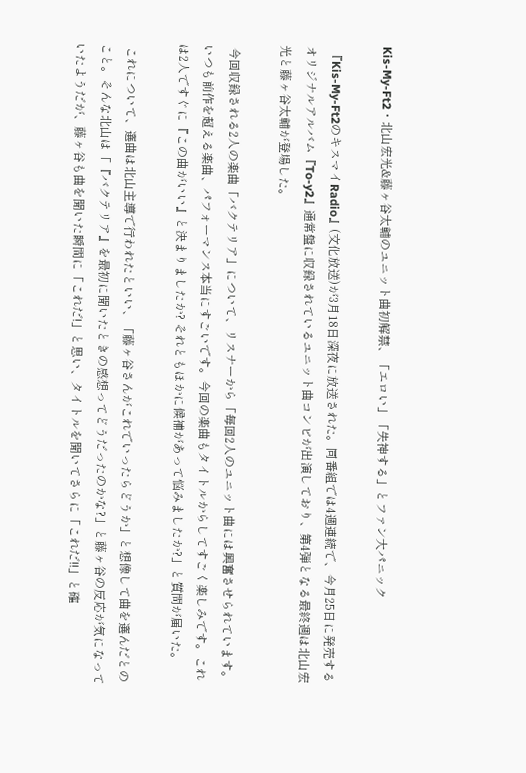Kis-My-Ft2・北山宏光&藤ヶ谷太輔のユニット曲初解禁、「エロい」「失神する」とファン大パニック

 『Kis-My-Ft2のキスマイRadio』(文化放送)が3月18日深夜に放送された。同番組では4週連続で、今月25日に発売するオリジナルアルバム『To-y2』通常盤に収録されているユニット曲コンビが出演しており、第4弾となる最終週は北山宏光と藤ヶ谷太輔が登場した。

 今回収録される2人の楽曲「バクテリア」について、リスナーから「毎回2人のユニット曲には興奮させられています。いつも前作を超える楽曲、パフォーマンス本当にすごいです。今回の楽曲もタイトルからしてすごく楽しみです。これは2人ですぐに『この曲がいい』と決まりましたか? それともほかに候補があって悩みましたか?」と質問が届いた。

 これについて、選曲は北山主導で行われたといい、「藤ヶ谷さんがこれでいったらどうか」と想像して曲を選んだとのこと。そんな北山は「『バクテリア』を最初に聞いたときの感想ってどうだったのかな?」と藤ヶ谷の反応が気になっていたようだが、藤ヶ谷も曲を聞いた瞬間に「これだ!」と思い、タイトルを聞いてさらに「これだ!!」と確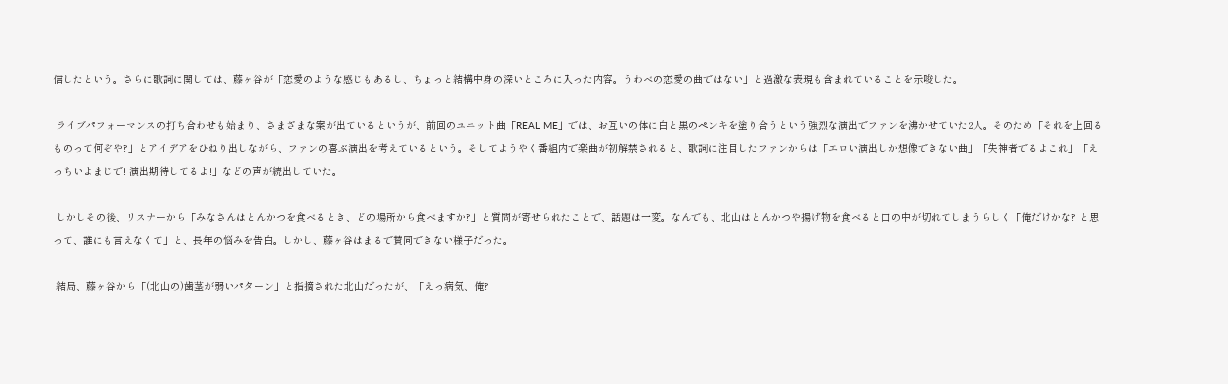信したという。さらに歌詞に関しては、藤ヶ谷が「恋愛のような感じもあるし、ちょっと結構中身の深いところに入った内容。うわべの恋愛の曲ではない」と過激な表現も含まれていることを示唆した。

 ライブパフォーマンスの打ち合わせも始まり、さまざまな案が出ているというが、前回のユニット曲「REAL ME」では、お互いの体に白と黒のペンキを塗り合うという強烈な演出でファンを沸かせていた2人。そのため「それを上回るものって何ぞや?」とアイデアをひねり出しながら、ファンの喜ぶ演出を考えているという。そしてようやく番組内で楽曲が初解禁されると、歌詞に注目したファンからは「エロい演出しか想像できない曲」「失神者でるよこれ」「えっちいよまじで! 演出期待してるよ!」などの声が続出していた。

 しかしその後、リスナーから「みなさんはとんかつを食べるとき、どの場所から食べますか?」と質問が寄せられたことで、話題は一変。なんでも、北山はとんかつや揚げ物を食べると口の中が切れてしまうらしく「俺だけかな? と思って、誰にも言えなくて」と、長年の悩みを告白。しかし、藤ヶ谷はまるで賛同できない様子だった。

 結局、藤ヶ谷から「(北山の)歯茎が弱いパターン」と指摘された北山だったが、「えっ病気、俺?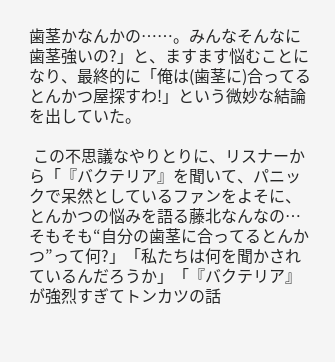歯茎かなんかの……。みんなそんなに歯茎強いの?」と、ますます悩むことになり、最終的に「俺は(歯茎に)合ってるとんかつ屋探すわ!」という微妙な結論を出していた。

 この不思議なやりとりに、リスナーから「『バクテリア』を聞いて、パニックで呆然としているファンをよそに、とんかつの悩みを語る藤北なんなの…そもそも“自分の歯茎に合ってるとんかつ”って何?」「私たちは何を聞かされているんだろうか」「『バクテリア』が強烈すぎてトンカツの話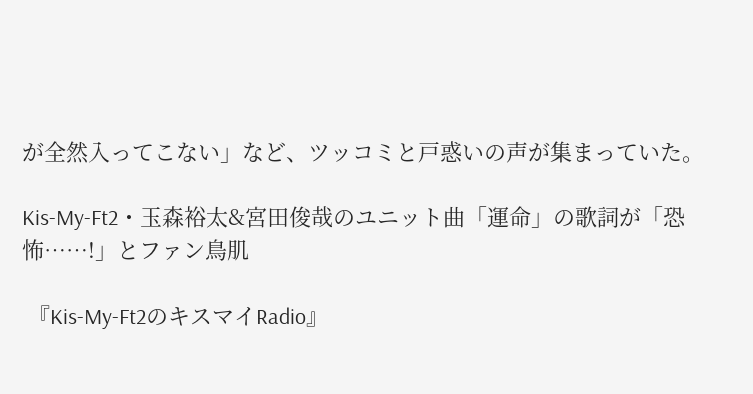が全然入ってこない」など、ツッコミと戸惑いの声が集まっていた。

Kis-My-Ft2・玉森裕太&宮田俊哉のユニット曲「運命」の歌詞が「恐怖……!」とファン鳥肌

 『Kis-My-Ft2のキスマイRadio』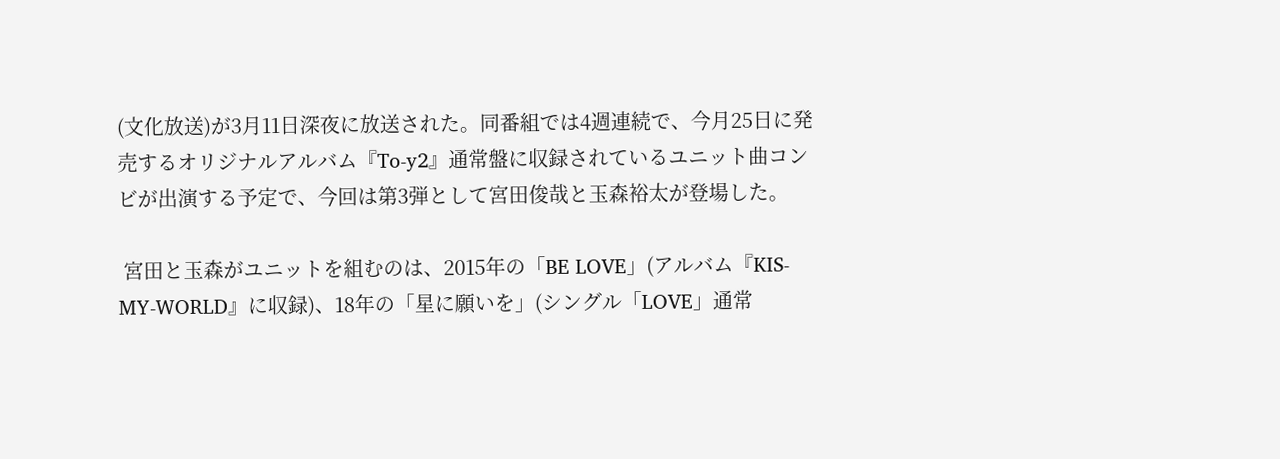(文化放送)が3月11日深夜に放送された。同番組では4週連続で、今月25日に発売するオリジナルアルバム『To-y2』通常盤に収録されているユニット曲コンビが出演する予定で、今回は第3弾として宮田俊哉と玉森裕太が登場した。

 宮田と玉森がユニットを組むのは、2015年の「BE LOVE」(アルバム『KIS-MY-WORLD』に収録)、18年の「星に願いを」(シングル「LOVE」通常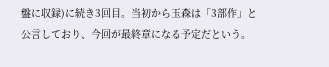盤に収録)に続き3回目。当初から玉森は「3部作」と公言しており、今回が最終章になる予定だという。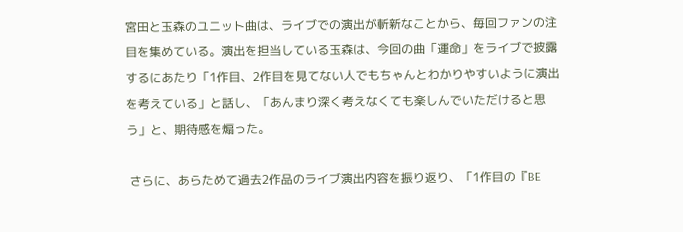宮田と玉森のユニット曲は、ライブでの演出が斬新なことから、毎回ファンの注目を集めている。演出を担当している玉森は、今回の曲「運命」をライブで披露するにあたり「1作目、2作目を見てない人でもちゃんとわかりやすいように演出を考えている」と話し、「あんまり深く考えなくても楽しんでいただけると思う」と、期待感を煽った。

 さらに、あらためて過去2作品のライブ演出内容を振り返り、「1作目の『BE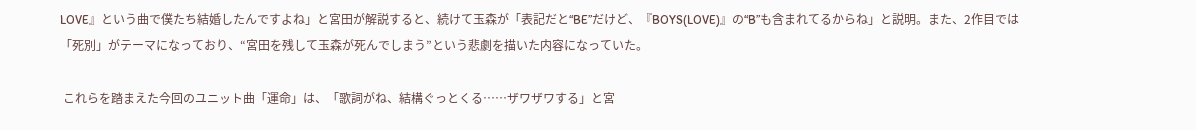LOVE』という曲で僕たち結婚したんですよね」と宮田が解説すると、続けて玉森が「表記だと“BE”だけど、『BOYS(LOVE)』の“B”も含まれてるからね」と説明。また、2作目では「死別」がテーマになっており、“宮田を残して玉森が死んでしまう”という悲劇を描いた内容になっていた。

 これらを踏まえた今回のユニット曲「運命」は、「歌詞がね、結構ぐっとくる……ザワザワする」と宮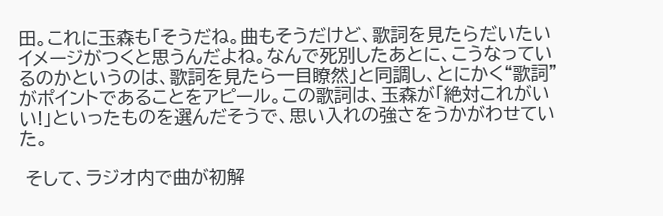田。これに玉森も「そうだね。曲もそうだけど、歌詞を見たらだいたいイメージがつくと思うんだよね。なんで死別したあとに、こうなっているのかというのは、歌詞を見たら一目瞭然」と同調し、とにかく“歌詞”がポイントであることをアピール。この歌詞は、玉森が「絶対これがいい!」といったものを選んだそうで、思い入れの強さをうかがわせていた。

 そして、ラジオ内で曲が初解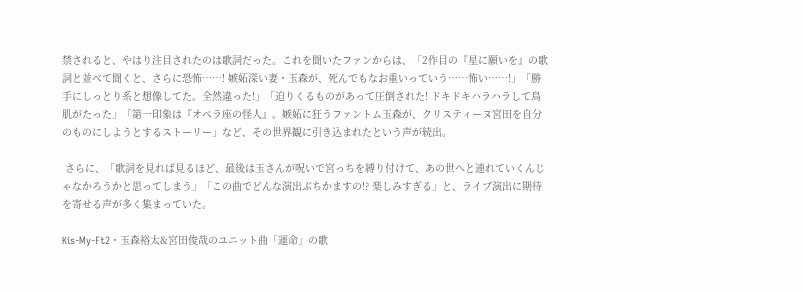禁されると、やはり注目されたのは歌詞だった。これを聞いたファンからは、「2作目の『星に願いを』の歌詞と並べて聞くと、さらに恐怖……! 嫉妬深い妻・玉森が、死んでもなお重いっていう……怖い……!」「勝手にしっとり系と想像してた。全然違った!」「迫りくるものがあって圧倒された! ドキドキハラハラして鳥肌がたった」「第一印象は『オペラ座の怪人』。嫉妬に狂うファントム玉森が、クリスティーヌ宮田を自分のものにしようとするストーリー」など、その世界観に引き込まれたという声が続出。

 さらに、「歌詞を見れば見るほど、最後は玉さんが呪いで宮っちを縛り付けて、あの世へと連れていくんじゃなかろうかと思ってしまう」「この曲でどんな演出ぶちかますの!? 楽しみすぎる」と、ライブ演出に期待を寄せる声が多く集まっていた。

Kis-My-Ft2・玉森裕太&宮田俊哉のユニット曲「運命」の歌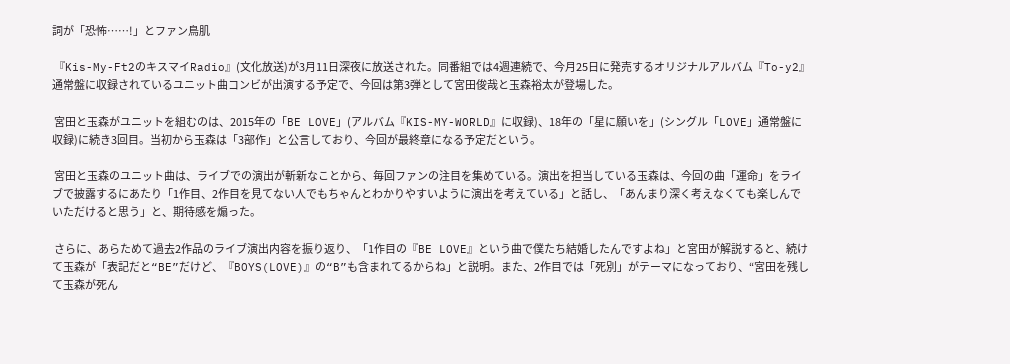詞が「恐怖……!」とファン鳥肌

 『Kis-My-Ft2のキスマイRadio』(文化放送)が3月11日深夜に放送された。同番組では4週連続で、今月25日に発売するオリジナルアルバム『To-y2』通常盤に収録されているユニット曲コンビが出演する予定で、今回は第3弾として宮田俊哉と玉森裕太が登場した。

 宮田と玉森がユニットを組むのは、2015年の「BE LOVE」(アルバム『KIS-MY-WORLD』に収録)、18年の「星に願いを」(シングル「LOVE」通常盤に収録)に続き3回目。当初から玉森は「3部作」と公言しており、今回が最終章になる予定だという。

 宮田と玉森のユニット曲は、ライブでの演出が斬新なことから、毎回ファンの注目を集めている。演出を担当している玉森は、今回の曲「運命」をライブで披露するにあたり「1作目、2作目を見てない人でもちゃんとわかりやすいように演出を考えている」と話し、「あんまり深く考えなくても楽しんでいただけると思う」と、期待感を煽った。

 さらに、あらためて過去2作品のライブ演出内容を振り返り、「1作目の『BE LOVE』という曲で僕たち結婚したんですよね」と宮田が解説すると、続けて玉森が「表記だと“BE”だけど、『BOYS(LOVE)』の“B”も含まれてるからね」と説明。また、2作目では「死別」がテーマになっており、“宮田を残して玉森が死ん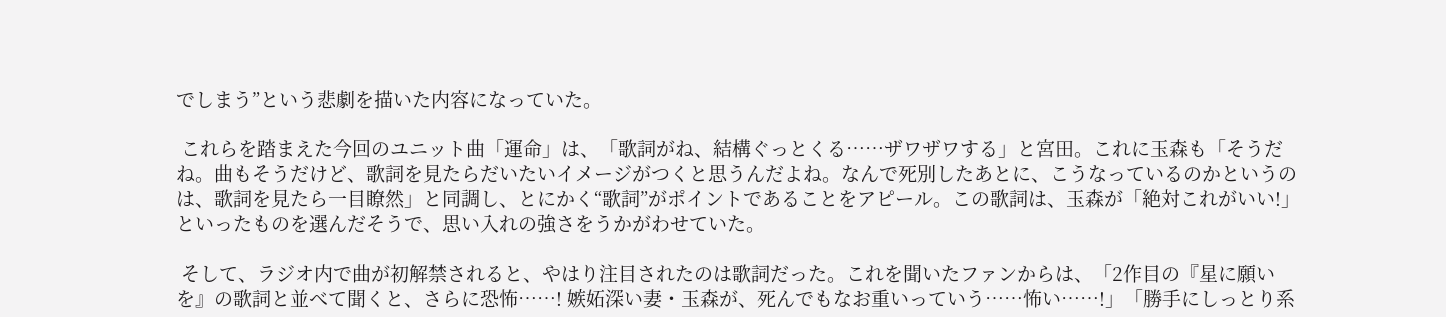でしまう”という悲劇を描いた内容になっていた。

 これらを踏まえた今回のユニット曲「運命」は、「歌詞がね、結構ぐっとくる……ザワザワする」と宮田。これに玉森も「そうだね。曲もそうだけど、歌詞を見たらだいたいイメージがつくと思うんだよね。なんで死別したあとに、こうなっているのかというのは、歌詞を見たら一目瞭然」と同調し、とにかく“歌詞”がポイントであることをアピール。この歌詞は、玉森が「絶対これがいい!」といったものを選んだそうで、思い入れの強さをうかがわせていた。

 そして、ラジオ内で曲が初解禁されると、やはり注目されたのは歌詞だった。これを聞いたファンからは、「2作目の『星に願いを』の歌詞と並べて聞くと、さらに恐怖……! 嫉妬深い妻・玉森が、死んでもなお重いっていう……怖い……!」「勝手にしっとり系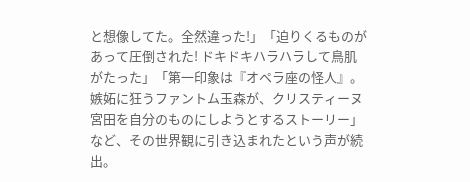と想像してた。全然違った!」「迫りくるものがあって圧倒された! ドキドキハラハラして鳥肌がたった」「第一印象は『オペラ座の怪人』。嫉妬に狂うファントム玉森が、クリスティーヌ宮田を自分のものにしようとするストーリー」など、その世界観に引き込まれたという声が続出。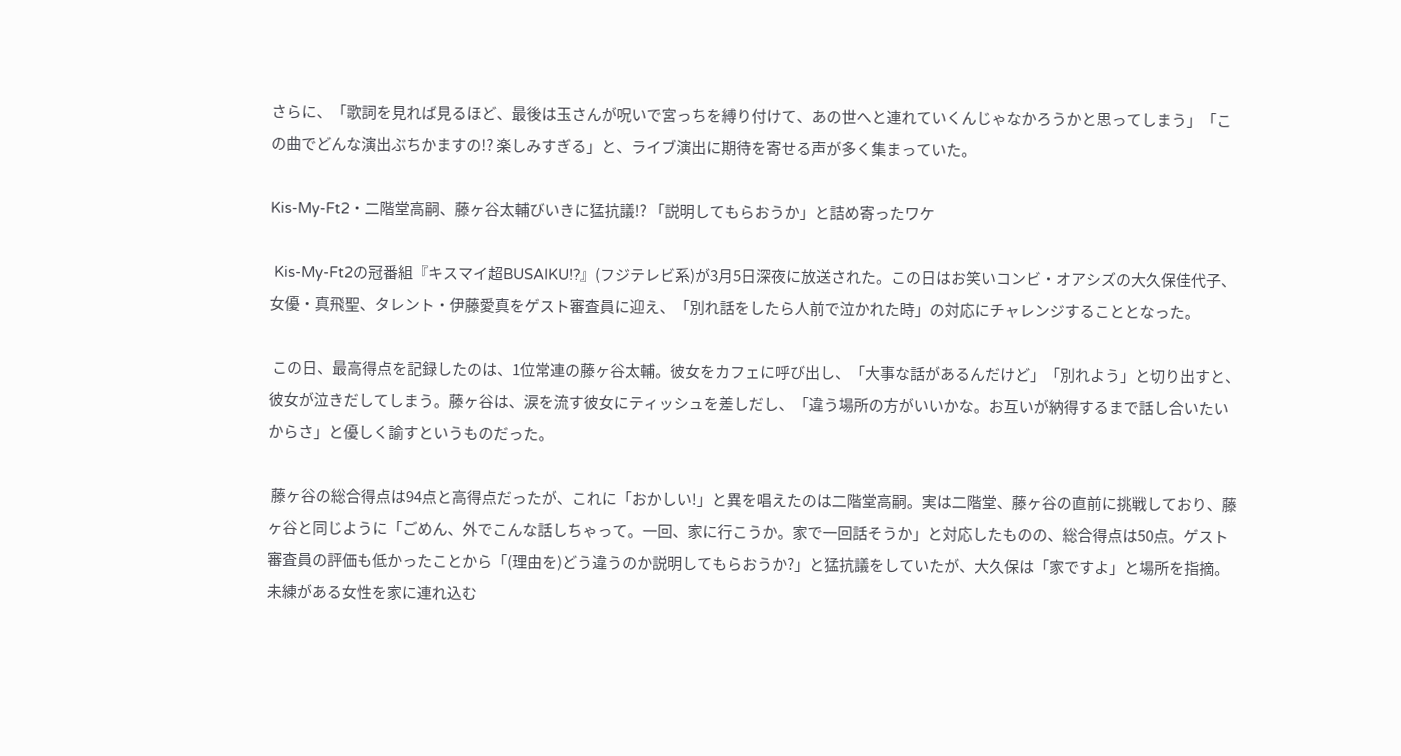さらに、「歌詞を見れば見るほど、最後は玉さんが呪いで宮っちを縛り付けて、あの世へと連れていくんじゃなかろうかと思ってしまう」「この曲でどんな演出ぶちかますの!? 楽しみすぎる」と、ライブ演出に期待を寄せる声が多く集まっていた。

Kis-My-Ft2・二階堂高嗣、藤ヶ谷太輔びいきに猛抗議!? 「説明してもらおうか」と詰め寄ったワケ

 Kis-My-Ft2の冠番組『キスマイ超BUSAIKU!?』(フジテレビ系)が3月5日深夜に放送された。この日はお笑いコンビ・オアシズの大久保佳代子、女優・真飛聖、タレント・伊藤愛真をゲスト審査員に迎え、「別れ話をしたら人前で泣かれた時」の対応にチャレンジすることとなった。

 この日、最高得点を記録したのは、1位常連の藤ヶ谷太輔。彼女をカフェに呼び出し、「大事な話があるんだけど」「別れよう」と切り出すと、彼女が泣きだしてしまう。藤ヶ谷は、涙を流す彼女にティッシュを差しだし、「違う場所の方がいいかな。お互いが納得するまで話し合いたいからさ」と優しく諭すというものだった。

 藤ヶ谷の総合得点は94点と高得点だったが、これに「おかしい!」と異を唱えたのは二階堂高嗣。実は二階堂、藤ヶ谷の直前に挑戦しており、藤ヶ谷と同じように「ごめん、外でこんな話しちゃって。一回、家に行こうか。家で一回話そうか」と対応したものの、総合得点は50点。ゲスト審査員の評価も低かったことから「(理由を)どう違うのか説明してもらおうか?」と猛抗議をしていたが、大久保は「家ですよ」と場所を指摘。未練がある女性を家に連れ込む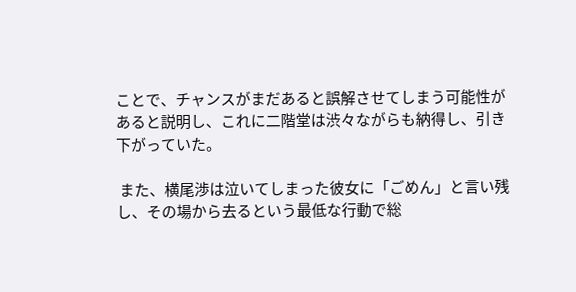ことで、チャンスがまだあると誤解させてしまう可能性があると説明し、これに二階堂は渋々ながらも納得し、引き下がっていた。

 また、横尾渉は泣いてしまった彼女に「ごめん」と言い残し、その場から去るという最低な行動で総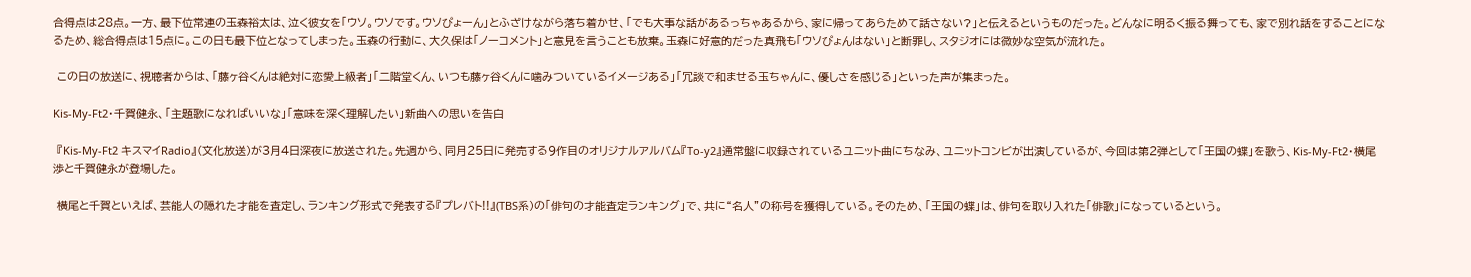合得点は28点。一方、最下位常連の玉森裕太は、泣く彼女を「ウソ。ウソです。ウソぴょーん」とふざけながら落ち着かせ、「でも大事な話があるっちゃあるから、家に帰ってあらためて話さない?」と伝えるというものだった。どんなに明るく振る舞っても、家で別れ話をすることになるため、総合得点は15点に。この日も最下位となってしまった。玉森の行動に、大久保は「ノーコメント」と意見を言うことも放棄。玉森に好意的だった真飛も「ウソぴょんはない」と断罪し、スタジオには微妙な空気が流れた。

 この日の放送に、視聴者からは、「藤ヶ谷くんは絶対に恋愛上級者」「二階堂くん、いつも藤ヶ谷くんに噛みついているイメージある」「冗談で和ませる玉ちゃんに、優しさを感じる」といった声が集まった。

Kis-My-Ft2・千賀健永、「主題歌になればいいな」「意味を深く理解したい」新曲への思いを告白

 『Kis-My-Ft2 キスマイRadio』(文化放送)が3月4日深夜に放送された。先週から、同月25日に発売する9作目のオリジナルアルバム『To-y2』通常盤に収録されているユニット曲にちなみ、ユニットコンビが出演しているが、今回は第2弾として「王国の蝶」を歌う、Kis-My-Ft2・横尾渉と千賀健永が登場した。

 横尾と千賀といえば、芸能人の隠れた才能を査定し、ランキング形式で発表する『プレバト!!』(TBS系)の「俳句の才能査定ランキング」で、共に“名人”の称号を獲得している。そのため、「王国の蝶」は、俳句を取り入れた「俳歌」になっているという。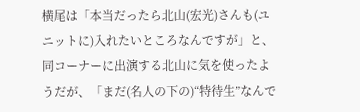横尾は「本当だったら北山(宏光)さんも(ユニットに)入れたいところなんですが」と、同コーナーに出演する北山に気を使ったようだが、「まだ(名人の下の)“特待生”なんで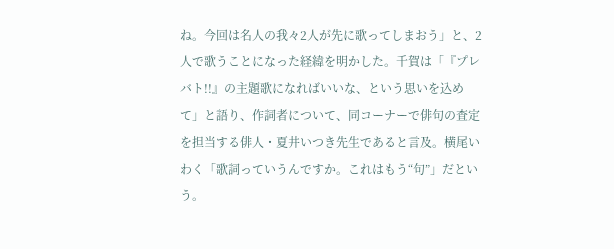ね。今回は名人の我々2人が先に歌ってしまおう」と、2人で歌うことになった経緯を明かした。千賀は「『プレバト!!』の主題歌になればいいな、という思いを込めて」と語り、作詞者について、同コーナーで俳句の査定を担当する俳人・夏井いつき先生であると言及。横尾いわく「歌詞っていうんですか。これはもう“句”」だという。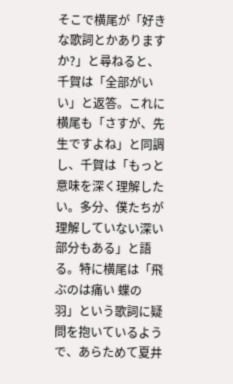そこで横尾が「好きな歌詞とかありますか?」と尋ねると、千賀は「全部がいい」と返答。これに横尾も「さすが、先生ですよね」と同調し、千賀は「もっと意味を深く理解したい。多分、僕たちが理解していない深い部分もある」と語る。特に横尾は「飛ぶのは痛い 蝶の羽」という歌詞に疑問を抱いているようで、あらためて夏井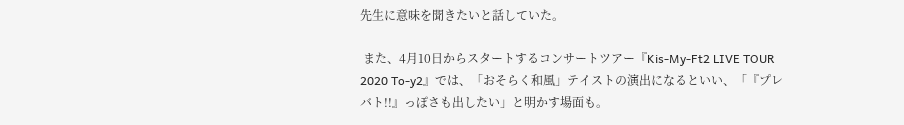先生に意味を聞きたいと話していた。

 また、4月10日からスタートするコンサートツアー『Kis-My-Ft2 LIVE TOUR 2020 To-y2』では、「おそらく和風」テイストの演出になるといい、「『プレバト!!』っぽさも出したい」と明かす場面も。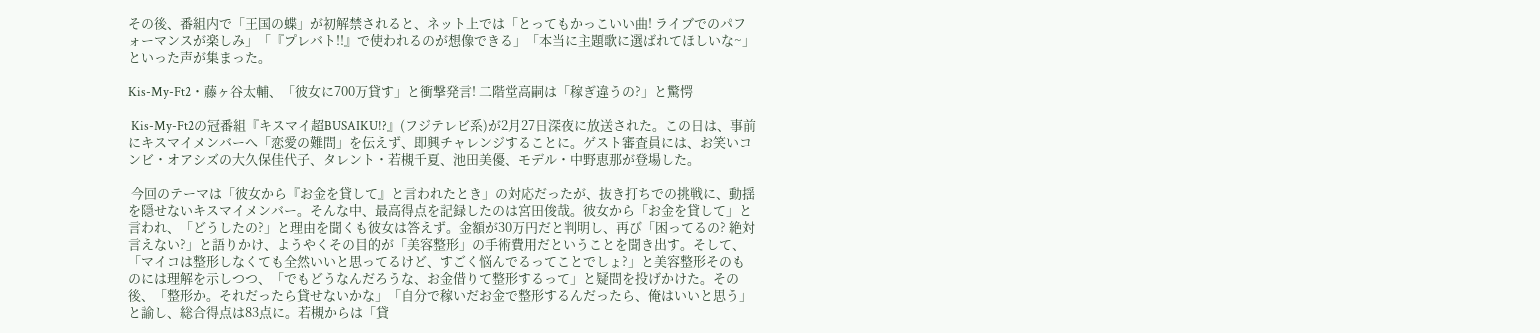その後、番組内で「王国の蝶」が初解禁されると、ネット上では「とってもかっこいい曲! ライブでのパフォーマンスが楽しみ」「『プレバト!!』で使われるのが想像できる」「本当に主題歌に選ばれてほしいな~」といった声が集まった。

Kis-My-Ft2・藤ヶ谷太輔、「彼女に700万貸す」と衝撃発言! 二階堂高嗣は「稼ぎ違うの?」と驚愕

 Kis-My-Ft2の冠番組『キスマイ超BUSAIKU!?』(フジテレビ系)が2月27日深夜に放送された。この日は、事前にキスマイメンバーへ「恋愛の難問」を伝えず、即興チャレンジすることに。ゲスト審査員には、お笑いコンビ・オアシズの大久保佳代子、タレント・若槻千夏、池田美優、モデル・中野恵那が登場した。

 今回のテーマは「彼女から『お金を貸して』と言われたとき」の対応だったが、抜き打ちでの挑戦に、動揺を隠せないキスマイメンバー。そんな中、最高得点を記録したのは宮田俊哉。彼女から「お金を貸して」と言われ、「どうしたの?」と理由を聞くも彼女は答えず。金額が30万円だと判明し、再び「困ってるの? 絶対言えない?」と語りかけ、ようやくその目的が「美容整形」の手術費用だということを聞き出す。そして、「マイコは整形しなくても全然いいと思ってるけど、すごく悩んでるってことでしょ?」と美容整形そのものには理解を示しつつ、「でもどうなんだろうな、お金借りて整形するって」と疑問を投げかけた。その後、「整形か。それだったら貸せないかな」「自分で稼いだお金で整形するんだったら、俺はいいと思う」と諭し、総合得点は83点に。若槻からは「貸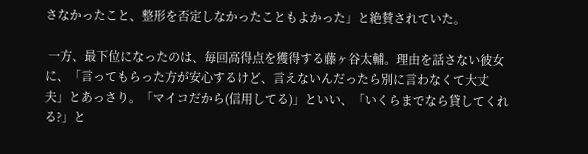さなかったこと、整形を否定しなかったこともよかった」と絶賛されていた。

 一方、最下位になったのは、毎回高得点を獲得する藤ヶ谷太輔。理由を話さない彼女に、「言ってもらった方が安心するけど、言えないんだったら別に言わなくて大丈夫」とあっさり。「マイコだから(信用してる)」といい、「いくらまでなら貸してくれる?」と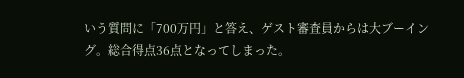いう質問に「700万円」と答え、ゲスト審査員からは大ブーイング。総合得点36点となってしまった。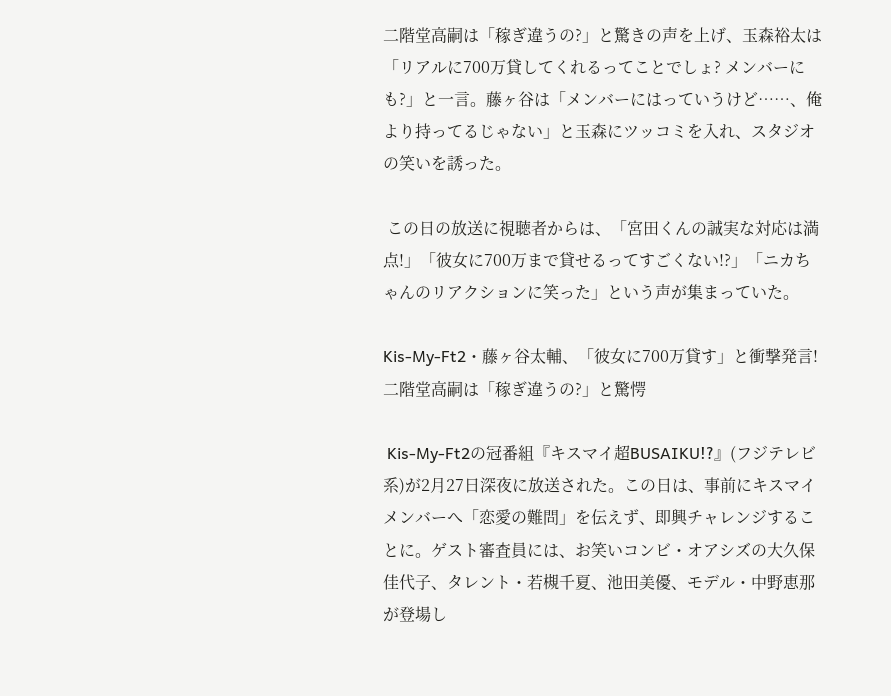二階堂高嗣は「稼ぎ違うの?」と驚きの声を上げ、玉森裕太は「リアルに700万貸してくれるってことでしょ? メンバーにも?」と一言。藤ヶ谷は「メンバーにはっていうけど……、俺より持ってるじゃない」と玉森にツッコミを入れ、スタジオの笑いを誘った。

 この日の放送に視聴者からは、「宮田くんの誠実な対応は満点!」「彼女に700万まで貸せるってすごくない!?」「ニカちゃんのリアクションに笑った」という声が集まっていた。

Kis-My-Ft2・藤ヶ谷太輔、「彼女に700万貸す」と衝撃発言! 二階堂高嗣は「稼ぎ違うの?」と驚愕

 Kis-My-Ft2の冠番組『キスマイ超BUSAIKU!?』(フジテレビ系)が2月27日深夜に放送された。この日は、事前にキスマイメンバーへ「恋愛の難問」を伝えず、即興チャレンジすることに。ゲスト審査員には、お笑いコンビ・オアシズの大久保佳代子、タレント・若槻千夏、池田美優、モデル・中野恵那が登場し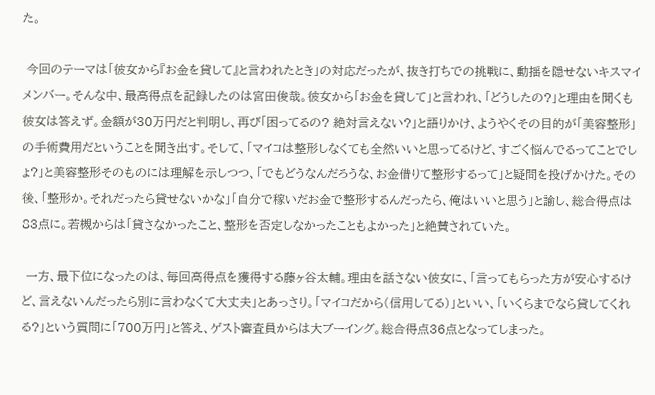た。

 今回のテーマは「彼女から『お金を貸して』と言われたとき」の対応だったが、抜き打ちでの挑戦に、動揺を隠せないキスマイメンバー。そんな中、最高得点を記録したのは宮田俊哉。彼女から「お金を貸して」と言われ、「どうしたの?」と理由を聞くも彼女は答えず。金額が30万円だと判明し、再び「困ってるの? 絶対言えない?」と語りかけ、ようやくその目的が「美容整形」の手術費用だということを聞き出す。そして、「マイコは整形しなくても全然いいと思ってるけど、すごく悩んでるってことでしょ?」と美容整形そのものには理解を示しつつ、「でもどうなんだろうな、お金借りて整形するって」と疑問を投げかけた。その後、「整形か。それだったら貸せないかな」「自分で稼いだお金で整形するんだったら、俺はいいと思う」と諭し、総合得点は83点に。若槻からは「貸さなかったこと、整形を否定しなかったこともよかった」と絶賛されていた。

 一方、最下位になったのは、毎回高得点を獲得する藤ヶ谷太輔。理由を話さない彼女に、「言ってもらった方が安心するけど、言えないんだったら別に言わなくて大丈夫」とあっさり。「マイコだから(信用してる)」といい、「いくらまでなら貸してくれる?」という質問に「700万円」と答え、ゲスト審査員からは大ブーイング。総合得点36点となってしまった。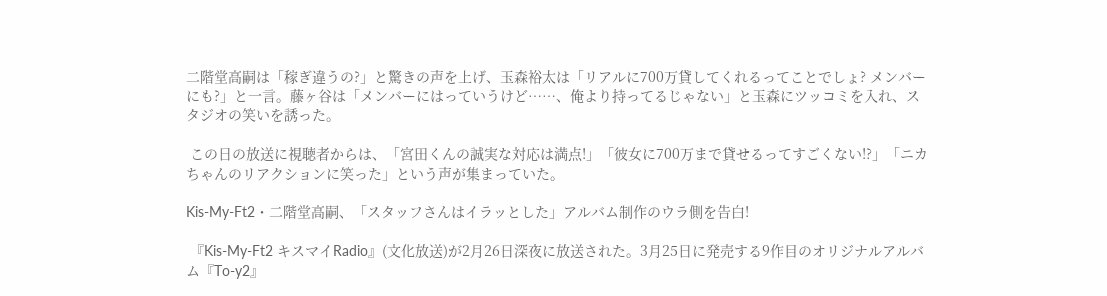二階堂高嗣は「稼ぎ違うの?」と驚きの声を上げ、玉森裕太は「リアルに700万貸してくれるってことでしょ? メンバーにも?」と一言。藤ヶ谷は「メンバーにはっていうけど……、俺より持ってるじゃない」と玉森にツッコミを入れ、スタジオの笑いを誘った。

 この日の放送に視聴者からは、「宮田くんの誠実な対応は満点!」「彼女に700万まで貸せるってすごくない!?」「ニカちゃんのリアクションに笑った」という声が集まっていた。

Kis-My-Ft2・二階堂高嗣、「スタッフさんはイラッとした」アルバム制作のウラ側を告白!

 『Kis-My-Ft2 キスマイRadio』(文化放送)が2月26日深夜に放送された。3月25日に発売する9作目のオリジナルアルバム『To-y2』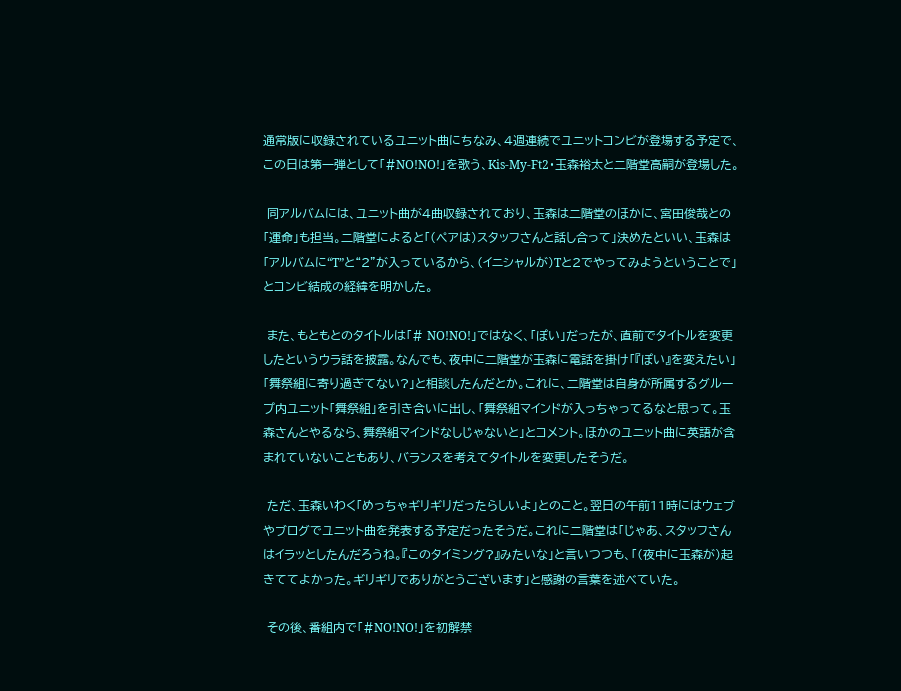通常版に収録されているユニット曲にちなみ、4週連続でユニットコンビが登場する予定で、この日は第一弾として「#NO!NO!」を歌う、Kis-My-Ft2・玉森裕太と二階堂高嗣が登場した。

 同アルバムには、ユニット曲が4曲収録されており、玉森は二階堂のほかに、宮田俊哉との「運命」も担当。二階堂によると「(ペアは)スタッフさんと話し合って」決めたといい、玉森は「アルバムに“T”と“2”が入っているから、(イニシャルが)Tと2でやってみようということで」とコンビ結成の経緯を明かした。

 また、もともとのタイトルは「# NO!NO!」ではなく、「ぽい」だったが、直前でタイトルを変更したというウラ話を披露。なんでも、夜中に二階堂が玉森に電話を掛け「『ぽい』を変えたい」「舞祭組に寄り過ぎてない?」と相談したんだとか。これに、二階堂は自身が所属するグループ内ユニット「舞祭組」を引き合いに出し、「舞祭組マインドが入っちゃってるなと思って。玉森さんとやるなら、舞祭組マインドなしじゃないと」とコメント。ほかのユニット曲に英語が含まれていないこともあり、バランスを考えてタイトルを変更したそうだ。

 ただ、玉森いわく「めっちゃギリギリだったらしいよ」とのこと。翌日の午前11時にはウェブやブログでユニット曲を発表する予定だったそうだ。これに二階堂は「じゃあ、スタッフさんはイラッとしたんだろうね。『このタイミング?』みたいな」と言いつつも、「(夜中に玉森が)起きててよかった。ギリギリでありがとうございます」と感謝の言葉を述べていた。

 その後、番組内で「#NO!NO!」を初解禁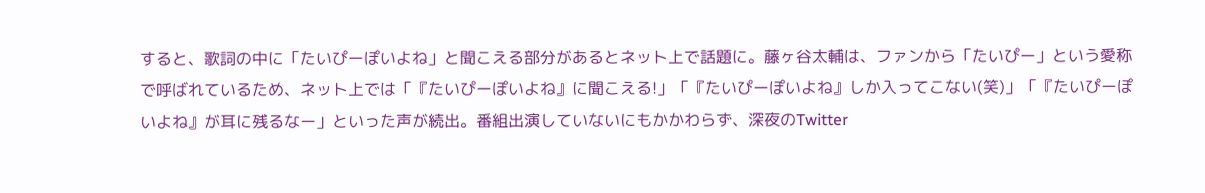すると、歌詞の中に「たいぴーぽいよね」と聞こえる部分があるとネット上で話題に。藤ヶ谷太輔は、ファンから「たいぴー」という愛称で呼ばれているため、ネット上では「『たいぴーぽいよね』に聞こえる!」「『たいぴーぽいよね』しか入ってこない(笑)」「『たいぴーぽいよね』が耳に残るなー」といった声が続出。番組出演していないにもかかわらず、深夜のTwitter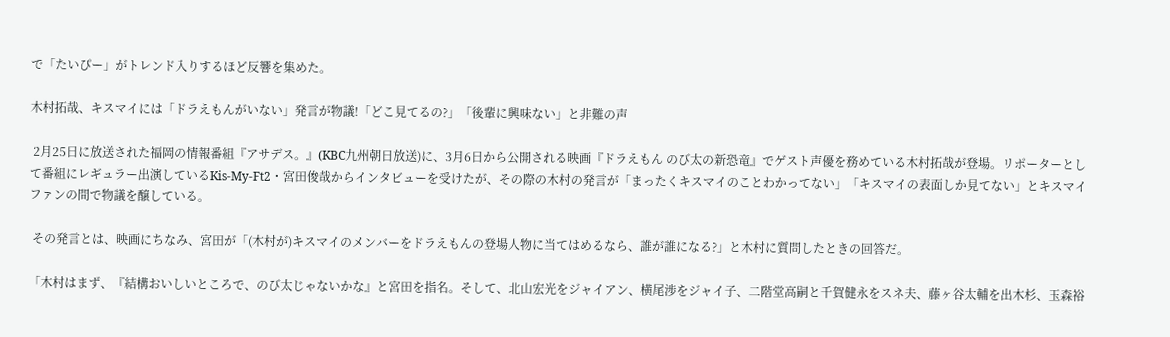で「たいぴー」がトレンド入りするほど反響を集めた。

木村拓哉、キスマイには「ドラえもんがいない」発言が物議!「どこ見てるの?」「後輩に興味ない」と非難の声

 2月25日に放送された福岡の情報番組『アサデス。』(KBC九州朝日放送)に、3月6日から公開される映画『ドラえもん のび太の新恐竜』でゲスト声優を務めている木村拓哉が登場。リポーターとして番組にレギュラー出演しているKis-My-Ft2・宮田俊哉からインタビューを受けたが、その際の木村の発言が「まったくキスマイのことわかってない」「キスマイの表面しか見てない」とキスマイファンの間で物議を醸している。

 その発言とは、映画にちなみ、宮田が「(木村が)キスマイのメンバーをドラえもんの登場人物に当てはめるなら、誰が誰になる?」と木村に質問したときの回答だ。

「木村はまず、『結構おいしいところで、のび太じゃないかな』と宮田を指名。そして、北山宏光をジャイアン、横尾渉をジャイ子、二階堂高嗣と千賀健永をスネ夫、藤ヶ谷太輔を出木杉、玉森裕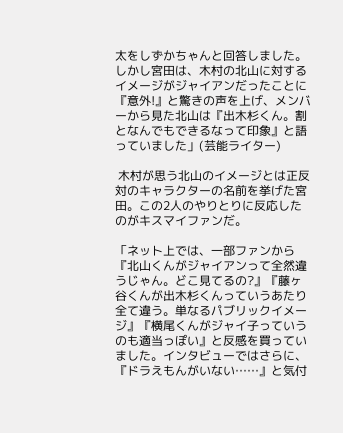太をしずかちゃんと回答しました。しかし宮田は、木村の北山に対するイメージがジャイアンだったことに『意外!』と驚きの声を上げ、メンバーから見た北山は『出木杉くん。割となんでもできるなって印象』と語っていました」(芸能ライター)

 木村が思う北山のイメージとは正反対のキャラクターの名前を挙げた宮田。この2人のやりとりに反応したのがキスマイファンだ。

「ネット上では、一部ファンから『北山くんがジャイアンって全然違うじゃん。どこ見てるの?』『藤ヶ谷くんが出木杉くんっていうあたり全て違う。単なるパブリックイメージ』『横尾くんがジャイ子っていうのも適当っぽい』と反感を買っていました。インタビューではさらに、『ドラえもんがいない……』と気付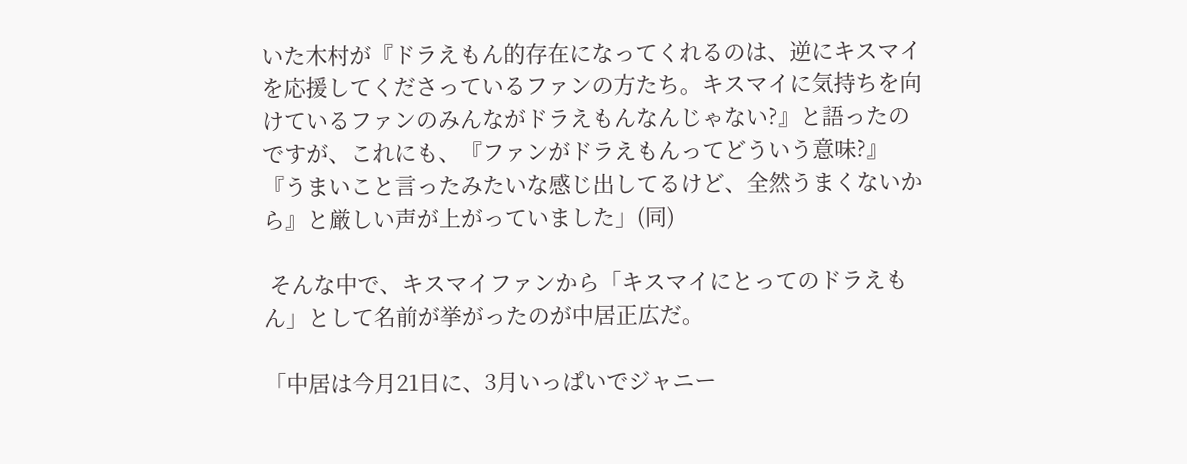いた木村が『ドラえもん的存在になってくれるのは、逆にキスマイを応援してくださっているファンの方たち。キスマイに気持ちを向けているファンのみんながドラえもんなんじゃない?』と語ったのですが、これにも、『ファンがドラえもんってどういう意味?』『うまいこと言ったみたいな感じ出してるけど、全然うまくないから』と厳しい声が上がっていました」(同)

 そんな中で、キスマイファンから「キスマイにとってのドラえもん」として名前が挙がったのが中居正広だ。

「中居は今月21日に、3月いっぱいでジャニー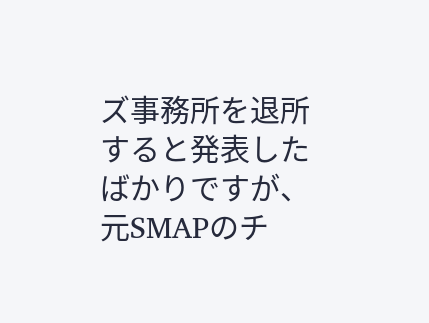ズ事務所を退所すると発表したばかりですが、元SMAPのチ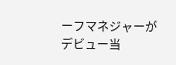ーフマネジャーがデビュー当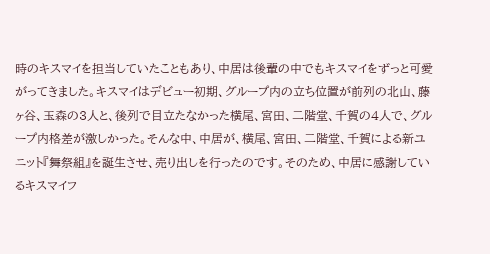時のキスマイを担当していたこともあり、中居は後輩の中でもキスマイをずっと可愛がってきました。キスマイはデビュー初期、グループ内の立ち位置が前列の北山、藤ヶ谷、玉森の3人と、後列で目立たなかった横尾、宮田、二階堂、千賀の4人で、グループ内格差が激しかった。そんな中、中居が、横尾、宮田、二階堂、千賀による新ユニット『舞祭組』を誕生させ、売り出しを行ったのです。そのため、中居に感謝しているキスマイフ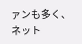ァンも多く、ネット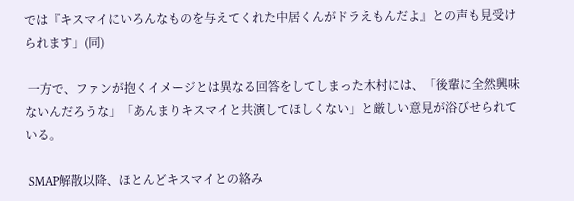では『キスマイにいろんなものを与えてくれた中居くんがドラえもんだよ』との声も見受けられます」(同)

 一方で、ファンが抱くイメージとは異なる回答をしてしまった木村には、「後輩に全然興味ないんだろうな」「あんまりキスマイと共演してほしくない」と厳しい意見が浴びせられている。

 SMAP解散以降、ほとんどキスマイとの絡み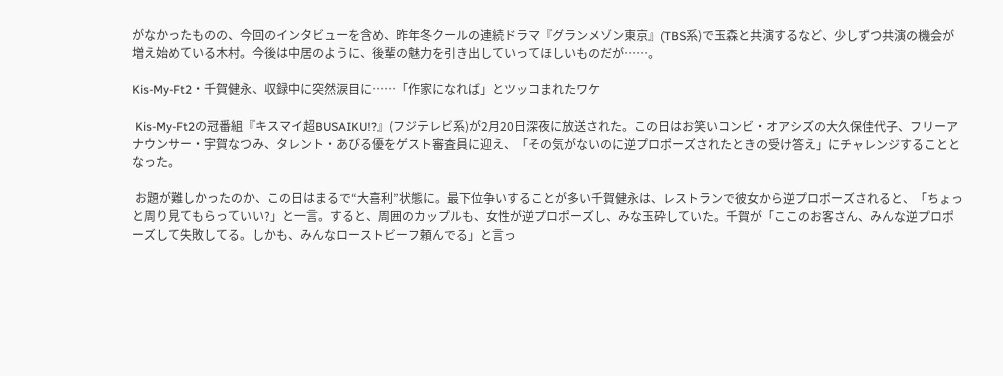がなかったものの、今回のインタビューを含め、昨年冬クールの連続ドラマ『グランメゾン東京』(TBS系)で玉森と共演するなど、少しずつ共演の機会が増え始めている木村。今後は中居のように、後輩の魅力を引き出していってほしいものだが……。

Kis-My-Ft2・千賀健永、収録中に突然涙目に……「作家になれば」とツッコまれたワケ

 Kis-My-Ft2の冠番組『キスマイ超BUSAIKU!?』(フジテレビ系)が2月20日深夜に放送された。この日はお笑いコンビ・オアシズの大久保佳代子、フリーアナウンサー・宇賀なつみ、タレント・あびる優をゲスト審査員に迎え、「その気がないのに逆プロポーズされたときの受け答え」にチャレンジすることとなった。

 お題が難しかったのか、この日はまるで“大喜利”状態に。最下位争いすることが多い千賀健永は、レストランで彼女から逆プロポーズされると、「ちょっと周り見てもらっていい?」と一言。すると、周囲のカップルも、女性が逆プロポーズし、みな玉砕していた。千賀が「ここのお客さん、みんな逆プロポーズして失敗してる。しかも、みんなローストビーフ頼んでる」と言っ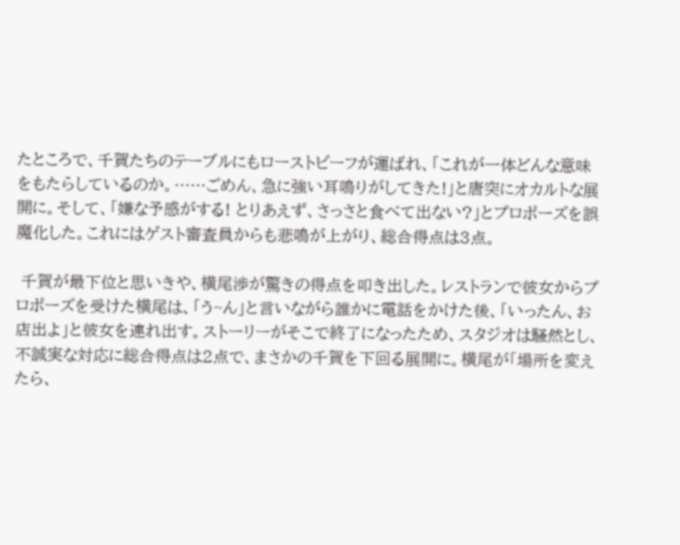たところで、千賀たちのテーブルにもローストビーフが運ばれ、「これが一体どんな意味をもたらしているのか。……ごめん、急に強い耳鳴りがしてきた!」と唐突にオカルトな展開に。そして、「嫌な予感がする! とりあえず、さっさと食べて出ない?」とプロポーズを誤魔化した。これにはゲスト審査員からも悲鳴が上がり、総合得点は3点。

 千賀が最下位と思いきや、横尾渉が驚きの得点を叩き出した。レストランで彼女からプロポーズを受けた横尾は、「う~ん」と言いながら誰かに電話をかけた後、「いったん、お店出よ」と彼女を連れ出す。ストーリーがそこで終了になったため、スタジオは騒然とし、不誠実な対応に総合得点は2点で、まさかの千賀を下回る展開に。横尾が「場所を変えたら、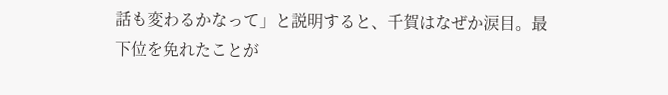話も変わるかなって」と説明すると、千賀はなぜか涙目。最下位を免れたことが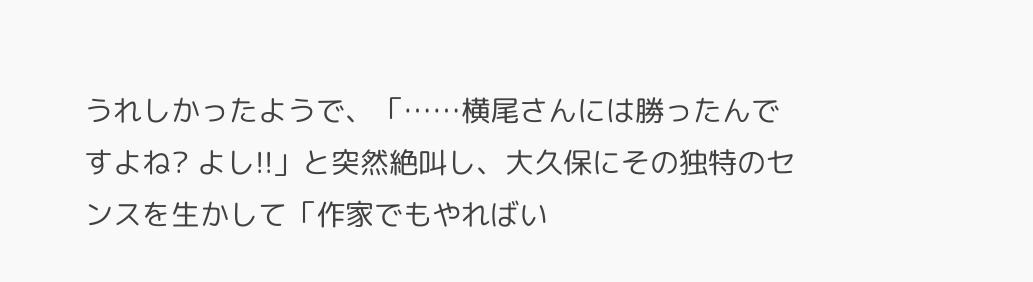うれしかったようで、「……横尾さんには勝ったんですよね? よし!!」と突然絶叫し、大久保にその独特のセンスを生かして「作家でもやればい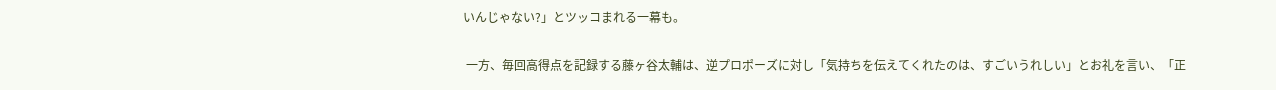いんじゃない?」とツッコまれる一幕も。

 一方、毎回高得点を記録する藤ヶ谷太輔は、逆プロポーズに対し「気持ちを伝えてくれたのは、すごいうれしい」とお礼を言い、「正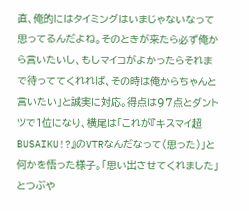直、俺的にはタイミングはいまじゃないなって思ってるんだよね。そのときが来たら必ず俺から言いたいし、もしマイコがよかったらそれまで待っててくれれば、その時は俺からちゃんと言いたい」と誠実に対応。得点は97点とダントツで1位になり、横尾は「これが『キスマイ超BUSAIKU!?』のVTRなんだなって(思った)」と何かを悟った様子。「思い出させてくれました」とつぶや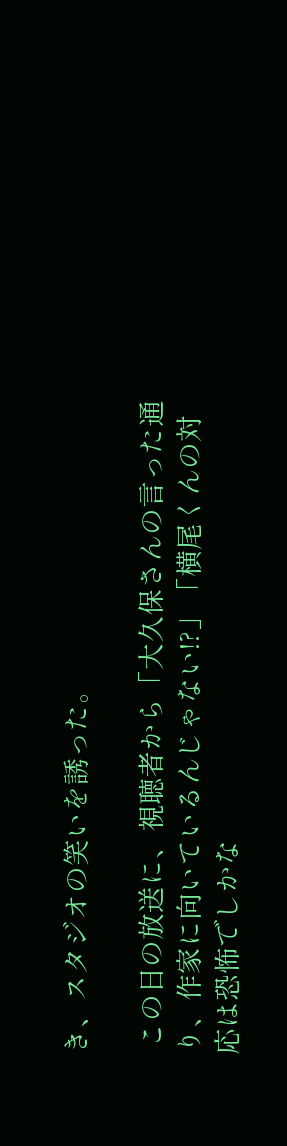き、スタジオの笑いを誘った。

 この日の放送に、視聴者から「大久保さんの言った通り、作家に向いているんじゃない!?」「横尾くんの対応は恐怖でしかな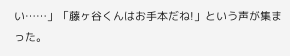い……」「藤ヶ谷くんはお手本だね!」という声が集まった。